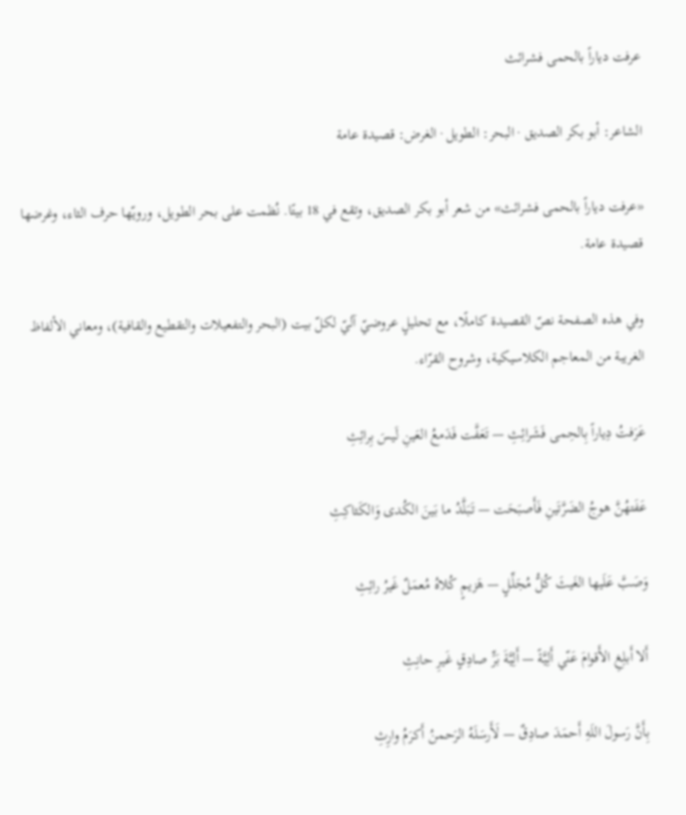عرفت دياراً بالحمى فشرائث

الشاعر: أبو بكر الصديق · البحر: الطويل · الغرض: قصيدة عامة

«عرفت دياراً بالحمى فشرائث» من شعر أبو بكر الصديق، وتقع في 18 بيتًا. نُظمت على بحر الطويل، ورويّها حرف الثاء، وغرضها قصيدة عامة.

وفي هذه الصفحة نصّ القصيدة كاملًا، مع تحليلٍ عروضيّ آليّ لكلّ بيت (البحر والتفعيلات والتقطيع والقافية)، ومعاني الألفاظ الغريبة من المعاجم الكلاسيكية، وشروح القرّاء.

عَرَفتُ دِياراً بِالحِمى فَشَرائِثِ — تَعَفَّت فَدَمعُ العَينِ لَيسَ بِرائِثِ

عَفَتهُنَّ هوجُ الضَرَّتَينِ فَأَصبَحَت — تَبَلَّدُ ما بَينَ الكُدى وَالكَثاكِثِ

وَصَبَّ عَلَيها الغَيثَ كُلُّ مُجَلِّلٍ — هَزيمٍ كُلاهُ مُعمَلٌ غَيرُ رائِثِ

أَلا أَبلِغِ الأَقوامَ عَنّي أَلِيَّةً — أَلِيَّةَ بَرٍّ صادِقٍ غَيرِ حانِثِ

بِأَنَّ رَسولَ اللَهِ أَحمَدَ صادِقٌ — لَأَرسَلَهُ الرَحمنُ أَكرَمُ وارِثِ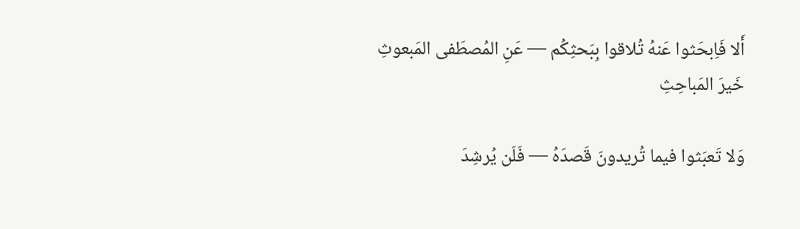أَلا فَاِبحَثوا عَنهُ تُلاقوا بِبَحثِكُم — عَنِ المُصطَفى المَبعوثِ خَيرَ المَباحِثِ

وَلا تَعبَثوا فيما تُريدونَ قَصدَهُ — فَلَن يُرشِدَ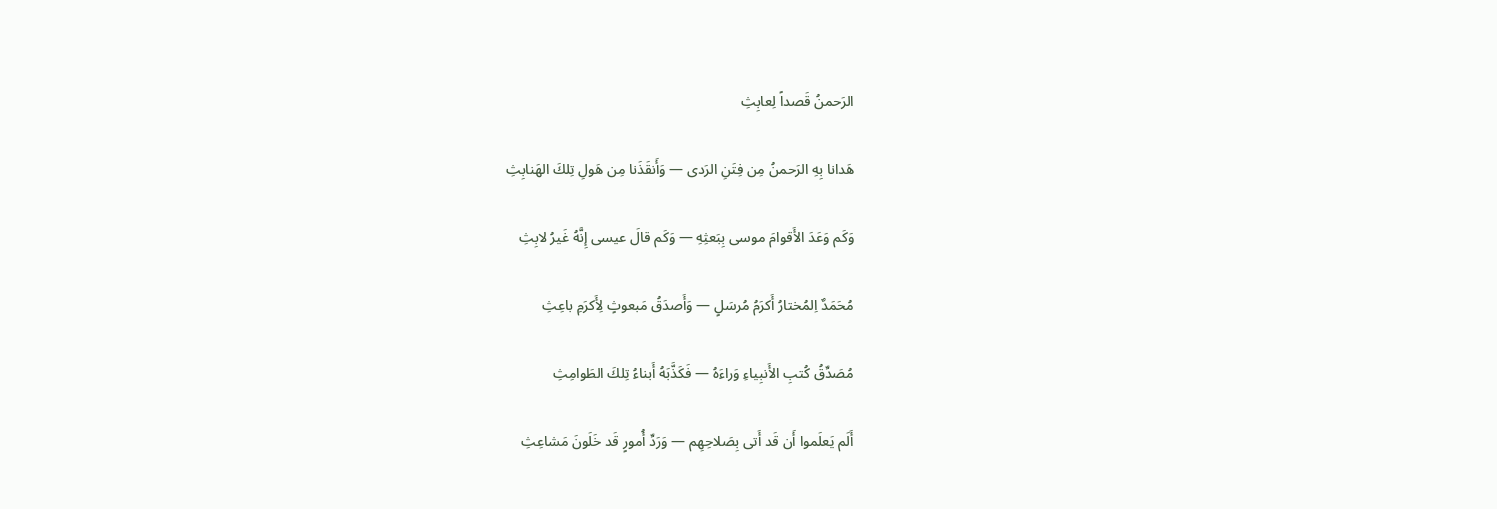الرَحمنُ قَصداً لِعابِثِ

هَدانا بِهِ الرَحمنُ مِن فِتَنِ الرَدى — وَأَنقَذَنا مِن هَولِ تِلكَ الهَنابِثِ

وَكَم وَعَدَ الأَقوامَ موسى بِبَعثِهِ — وَكَم قالَ عيسى إِنَّهُ غَيرُ لابِثِ

مُحَمَدٌ اِلمُختارُ أَكرَمُ مُرسَلٍ — وَأَصدَقُ مَبعوثٍ لِأَكرَمِ باعِثِ

مُصَدِّقُ كُتبِ الأَنبِياءِ وَراءَهُ — فَكَذَّبَهُ أَبناءُ تِلكَ الطَوامِثِ

أَلَم يَعلَموا أَن قَد أَتى بِصَلاحِهِم — وَرَدِّ أُمورٍ قَد خَلَونَ مَشاعِثِ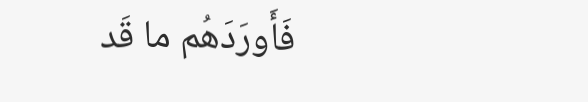فَأَورَدَهُم ما قَد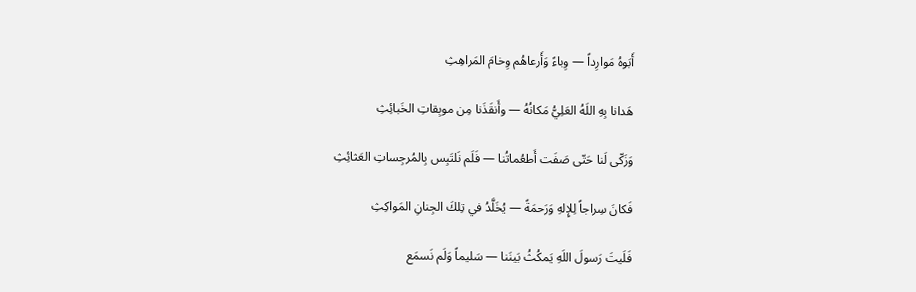أَبَوهُ مَوارِداً — وِباءً وَأَرعاهُم وِخامَ المَراهِثِ

هَدانا بِهِ اللَهُ العَلِيُّ مَكانُهُ — وأَنقَذَنا مِن موبِقاتِ الخَبائِثِ

وَزَكّى لَنا حَتّى صَفَت أَطعُماتُنا — فَلَم نَلتَبِس بِالمُرجِساتِ العَثائِثِ

فَكانَ سِراجاً لِلإِلهِ وَرَحمَةً — يُخَلَّدُ في تِلكَ الجِنانِ المَواكِثِ

فَلَيتَ رَسولَ اللَهِ يَمكُثُ بَينَنا — سَليماً وَلَم نَسمَع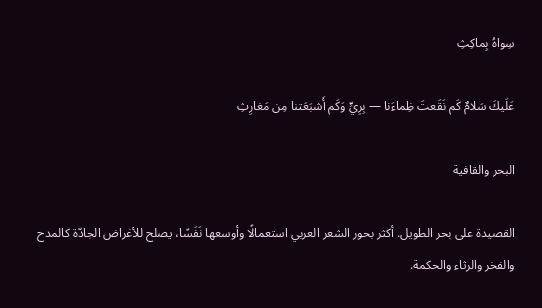سِواهُ بِماكِثِ

عَلَيكَ سَلامٌ كَم نَقَعتَ ظِماءَنا — بِرِيٍّ وَكَم أَشبَعَتنا مِن مَغارِثِ

البحر والقافية

القصيدة على بحر الطويل. أكثر بحور الشعر العربي استعمالًا وأوسعها نَفَسًا، يصلح للأغراض الجادّة كالمدح والفخر والرثاء والحكمة.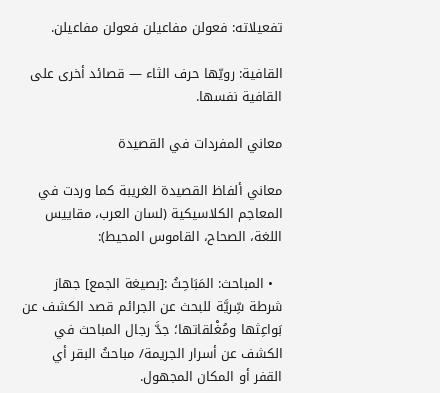تفعيلاته: فعولن مفاعيلن فعولن مفاعيلن.

القافية: رويّها حرف الثاء — قصائد أخرى على القافية نفسها.

معاني المفردات في القصيدة

معاني ألفاظ القصيدة الغريبة كما وردت في المعاجم الكلاسيكية (لسان العرب، مقاييس اللغة، الصحاح، القاموس المحيط):

  • المباحث: المَبَاحِثُ :[بصيغة الجمع] جهاز شرطة سِّريَّة للبحث عن الجرائم قصد الكشف عن بَواعِثها ومُغْلقاتها؛ جدَّ رجال المباحث في الكشف عن أسرار الجريمة/ مباحثُ البقر أي القفر أو المكان المجهول.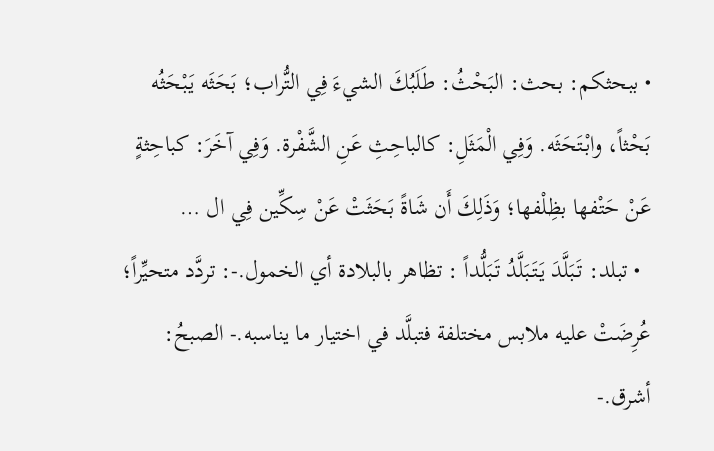• ببحثكم: بحث: البَحْثُ: طَلَبُكَ الشيءَ فِي التُّراب؛ بَحَثَه يَبْحَثُه بَحْثاً، وابْتَحَثَه. وَفِي الْمَثَلِ: كالباحِثِ عَنِ الشَّفْرة. وَفِي آخَرَ: كباحِثةٍ عَنْ حَتْفها بظِلْفها؛ وَذَلِكَ أَن شَاةً بَحَثَتْ عَنْ سِكِّين فِي ال …
  • تبلد: تَبَلَّدَ يَتَبَلَّدُ تَبَلُّداً : تظاهر بالبلادة أي الخمول.-: تردَّد متحيِّراً؛ عُرِضَتْ عليه ملابس مختلفة فتبلَّد في اختيار ما يناسبه.- الصبحُ: أشرق.-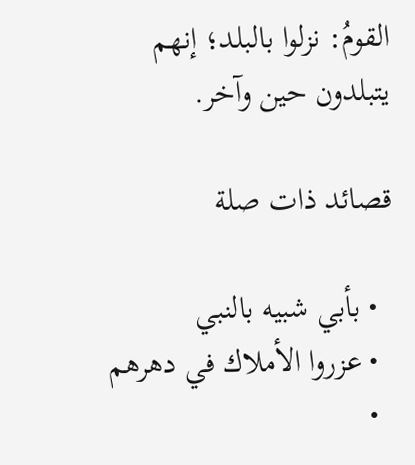القومُ: نزلوا بالبلد؛ إنهم يتبلدون حين وآخر.

قصائد ذات صلة

  • بأبي شبيه بالنبي
  • عزروا الأملاك في دهرهم
  •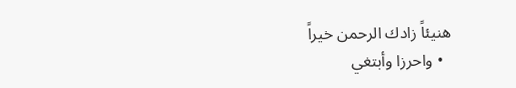هنيئاً زادك الرحمن خيراً
  • واحرزا وأبتغي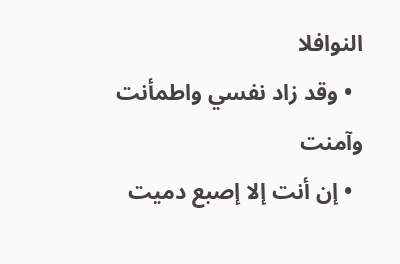النوافلا
  • وقد زاد نفسي واطمأنت وآمنت
  • إن أنت إلا إصبع دميت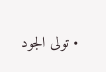• تولى الجود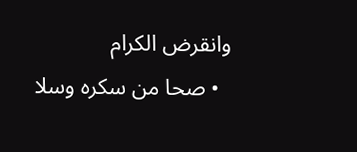وانقرض الكرام
  • صحا من سكره وسلا